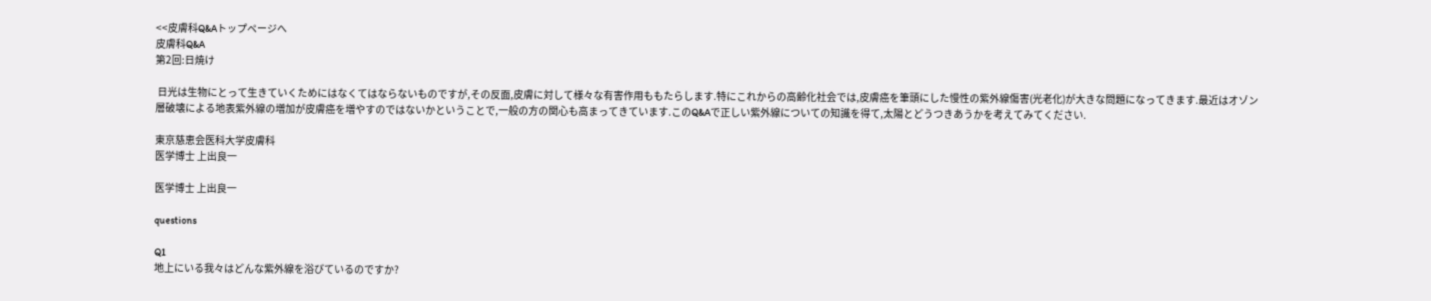<<皮膚科Q&Aトップページへ
皮膚科Q&A
第2回:日焼け

 日光は生物にとって生きていくためにはなくてはならないものですが,その反面,皮膚に対して様々な有害作用ももたらします.特にこれからの高齢化社会では,皮膚癌を筆頭にした慢性の紫外線傷害(光老化)が大きな問題になってきます.最近はオゾン層破壊による地表紫外線の増加が皮膚癌を増やすのではないかということで,一般の方の関心も高まってきています.このQ&Aで正しい紫外線についての知識を得て,太陽とどうつきあうかを考えてみてください.

東京慈恵会医科大学皮膚科
医学博士 上出良一

医学博士 上出良一

questions

Q1
地上にいる我々はどんな紫外線を浴びているのですか?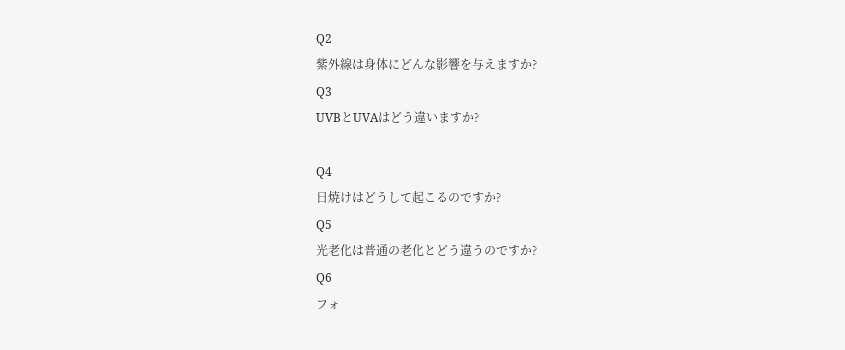Q2
紫外線は身体にどんな影響を与えますか?
Q3
UVBとUVAはどう違いますか?

Q4
日焼けはどうして起こるのですか?
Q5
光老化は普通の老化とどう違うのですか?
Q6
フォ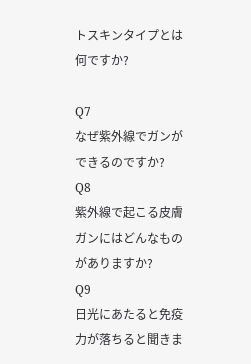トスキンタイプとは何ですか?

Q7
なぜ紫外線でガンができるのですか?
Q8
紫外線で起こる皮膚ガンにはどんなものがありますか?
Q9
日光にあたると免疫力が落ちると聞きま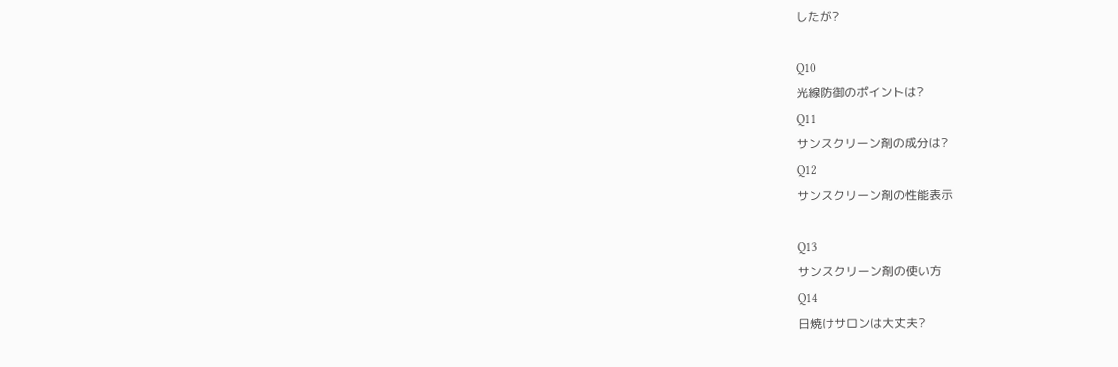したが?

Q10
光線防御のポイントは?
Q11
サンスクリーン剤の成分は?
Q12
サンスクリーン剤の性能表示

Q13
サンスクリーン剤の使い方
Q14
日焼けサロンは大丈夫?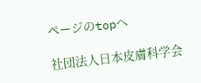ページのtopへ

社団法人日本皮膚科学会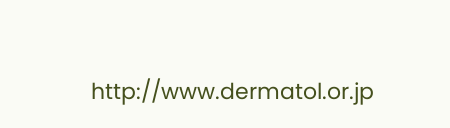http://www.dermatol.or.jp